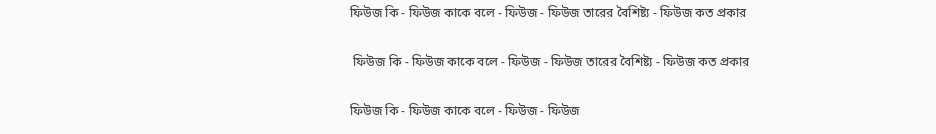ফিউজ কি - ফিউজ কাকে বলে - ফিউজ - ফিউজ তারের বৈশিষ্ট্য - ফিউজ কত প্রকার

 ফিউজ কি - ফিউজ কাকে বলে - ফিউজ - ফিউজ তারের বৈশিষ্ট্য - ফিউজ কত প্রকার

ফিউজ কি - ফিউজ কাকে বলে - ফিউজ - ফিউজ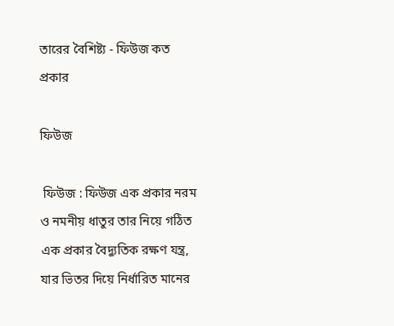তারের বৈশিষ্ট্য - ফিউজ কত প্রকার

ফিউজ

 ফিউজ : ফিউজ এক প্রকার নরম ও নমনীয় ধাতুর তার নিয়ে গঠিত এক প্রকার বৈদ্যুতিক রক্ষণ যন্ত্র, যার ভিতর দিয়ে নির্ধারিত মানের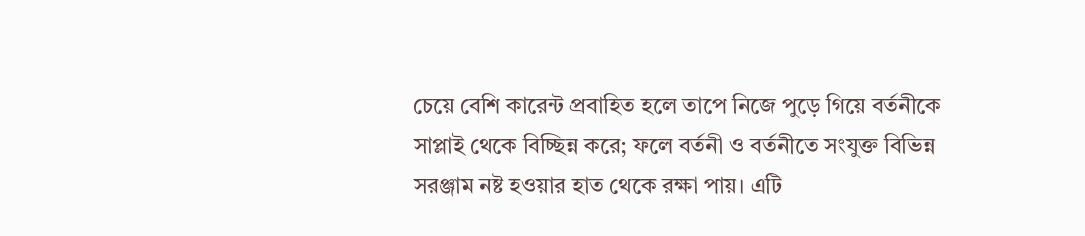চেয়ে বেশি কারেন্ট প্রবাহিত হলে তাপে নিজে পুড়ে গিয়ে বর্তনীকে সাপ্লাই থেকে বিচ্ছিন্ন করে; ফলে বর্তনী ও বর্তনীতে সংযুক্ত বিভিন্ন সরঞ্জাম নষ্ট হওয়ার হাত থেকে রক্ষা পায়। এটি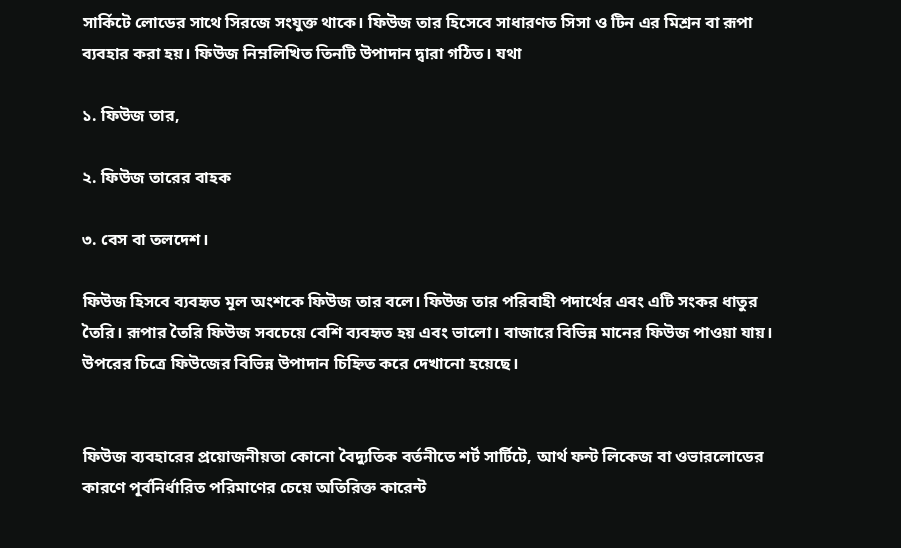সার্কিটে লোডের সাথে সিরজে সংযুক্ত থাকে। ফিউজ তার হিসেবে সাধারণত সিসা ও টিন এর মিশ্রন বা রূপা ব্যবহার করা হয়। ফিউজ নিম্নলিখিত তিনটি উপাদান দ্বারা গঠিত। যথা

১. ফিউজ তার,

২. ফিউজ তারের বাহক

৩. বেস বা তলদেশ।

ফিউজ হিসবে ব্যবহৃত মূল অংশকে ফিউজ তার বলে। ফিউজ তার পরিবাহী পদার্থের এবং এটি সংকর ধাতুর তৈরি। রূপার তৈরি ফিউজ সবচেয়ে বেশি ব্যবহৃত হয় এবং ভালো। বাজারে বিভিন্ন মানের ফিউজ পাওয়া যায়। উপরের চিত্রে ফিউজের বিভিন্ন উপাদান চিহ্নিত করে দেখানো হয়েছে।


ফিউজ ব্যবহারের প্রয়োজনীয়তা কোনো বৈদ্যুতিক বর্তনীতে শর্ট সার্টিটে, আর্থ ফন্ট লিকেজ বা ওভারলোডের কারণে পূর্বনির্ধারিত পরিমাণের চেয়ে অতিরিক্ত কারেন্ট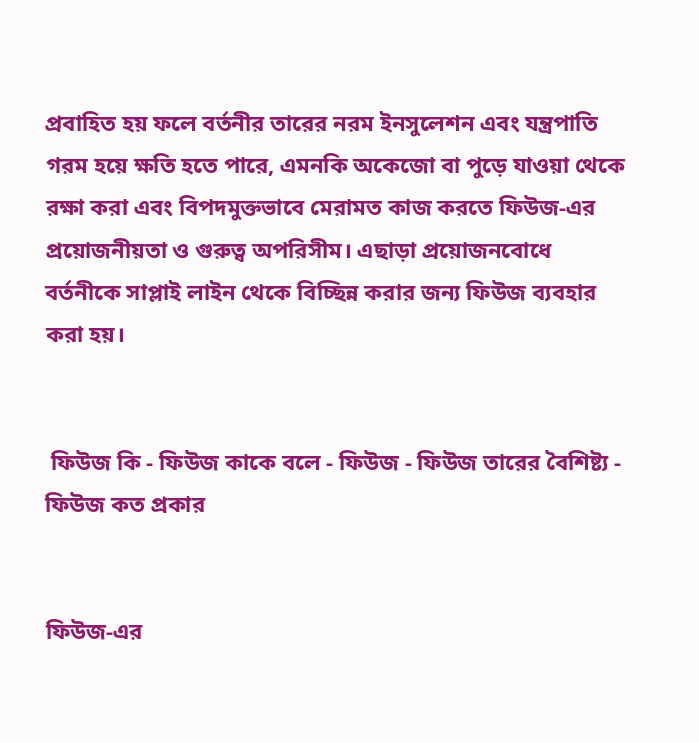প্রবাহিত হয় ফলে বর্তনীর তারের নরম ইনসুলেশন এবং যন্ত্রপাতি গরম হয়ে ক্ষতি হতে পারে, এমনকি অকেজো বা পুড়ে যাওয়া থেকে রক্ষা করা এবং বিপদমুক্তভাবে মেরামত কাজ করতে ফিউজ-এর প্রয়োজনীয়তা ও গুরুত্ব অপরিসীম। এছাড়া প্রয়োজনবোধে বর্তনীকে সাপ্লাই লাইন থেকে বিচ্ছিন্ন করার জন্য ফিউজ ব্যবহার করা হয়।


 ফিউজ কি - ফিউজ কাকে বলে - ফিউজ - ফিউজ তারের বৈশিষ্ট্য - ফিউজ কত প্রকার


ফিউজ-এর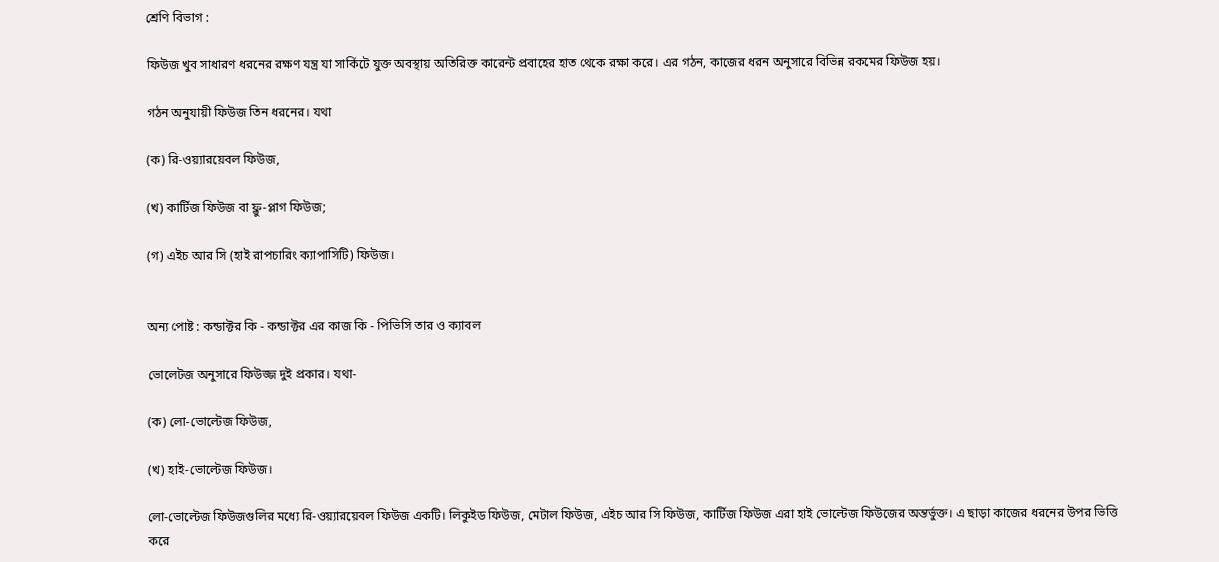শ্রেণি বিভাগ :

ফিউজ খুব সাধারণ ধরনের রক্ষণ যন্ত্র যা সার্কিটে যুক্ত অবস্থায় অতিরিক্ত কারেন্ট প্রবাহের হাত থেকে রক্ষা করে। এর গঠন, কাজের ধরন অনুসারে বিভিন্ন রকমের ফিউজ হয়।

গঠন অনুযায়ী ফিউজ তিন ধরনের। যথা

(ক) রি-ওয়্যারয়েবল ফিউজ,

(খ) কার্টিজ ফিউজ বা ফ্লু-প্লাগ ফিউজ;

(গ) এইচ আর সি (হাই রাপচারিং ক্যাপাসিটি) ফিউজ।


অন্য পোষ্ট : কন্ডাক্টর কি - কন্ডাক্টর এর কাজ কি - পিভিসি তার ও ক্যাবল

ভোলেটজ অনুসারে ফিউজ্জ দুই প্রকার। যথা-

(ক) লো-ভোল্টেজ ফিউজ,

(খ) হাই-ভোল্টেজ ফিউজ।

লো-ভোল্টেজ ফিউজগুলির মধ্যে রি-ওয়্যারয়েবল ফিউজ একটি। লিকুইড ফিউজ, মেটাল ফিউজ, এইচ আর সি ফিউজ, কার্টিজ ফিউজ এরা হাই ভোল্টেজ ফিউজের অন্তর্ভুক্ত। এ ছাড়া কাজের ধরনের উপর ভিত্তি করে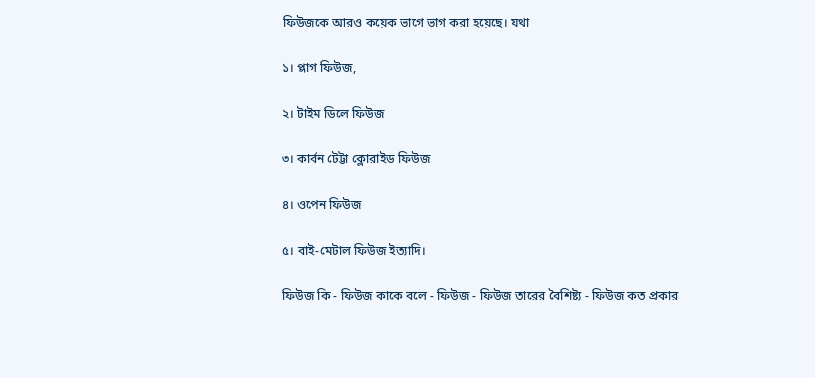ফিউজকে আরও কয়েক ভাগে ভাগ করা হয়েছে। যথা

১। প্লাগ ফিউজ,

২। টাইম ডিলে ফিউজ

৩। কার্বন টেট্টা ক্লোরাইড ফিউজ

৪। ওপেন ফিউজ

৫। বাই-মেটাল ফিউজ ইত্যাদি।

ফিউজ কি - ফিউজ কাকে বলে - ফিউজ - ফিউজ তারের বৈশিষ্ট্য - ফিউজ কত প্রকার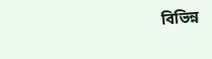বিভিন্ন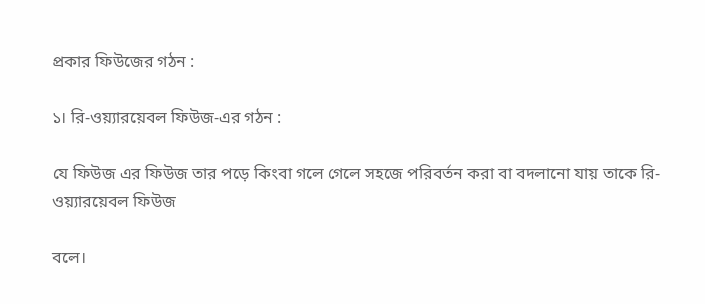প্রকার ফিউজের গঠন :

১। রি-ওয়্যারয়েবল ফিউজ-এর গঠন :

যে ফিউজ এর ফিউজ তার পড়ে কিংবা গলে গেলে সহজে পরিবর্তন করা বা বদলানো যায় তাকে রি-ওয়্যারয়েবল ফিউজ

বলে।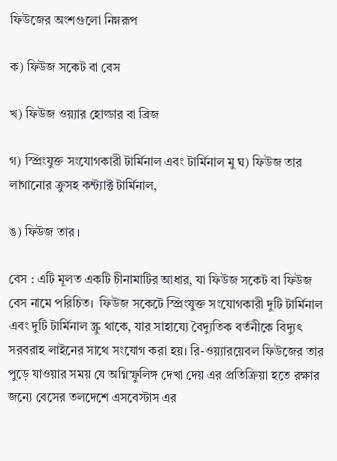ফিউজের অংশগুলো নিম্নরূপ

ক) ফিউজ সকেট বা বেস

খ) ফিউজ ওয়্যার হোল্ডার বা ব্রিজ

গ) স্প্রিংযুক্ত সংযোগকারী টার্মিনাল এবং টার্মিনাল মু ঘ) ফিউজ তার লাগানোর ক্রুসহ কন্ট্যাক্ট টার্মিনাল,

ঙ) ফিউজ তার ।

বেস : এটি মূলত একটি চীনামাটির আধার, যা ফিউজ সকেট বা ফিউজ বেস নামে পরিচিত।  ফিউজ সকেটে স্প্রিংযুক্ত সংযোগকারী দুটি টার্মিনাল এবং দুটি টার্মিনাল স্ক্রু থাকে, যার সাহায্যে বৈদ্যুতিক বর্তনীকে বিদ্যুৎ সরবরাহ লাইনের সাথে সংযোগ করা হয়। রি-ওয়্যারয়েবল ফিউজের তার পুড়ে যাওয়ার সময় যে অগ্নিস্ফুলিঙ্গ দেখা দেয় এর প্রতিক্রিয়া হতে রক্ষার জন্যে বেসের তলদেশে এসবেস্টাস এর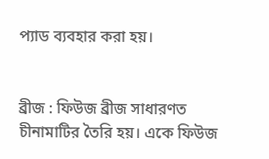প্যাড ব্যবহার করা হয়।


ব্রীজ : ফিউজ ব্রীজ সাধারণত চীনামাটির তৈরি হয়। একে ফিউজ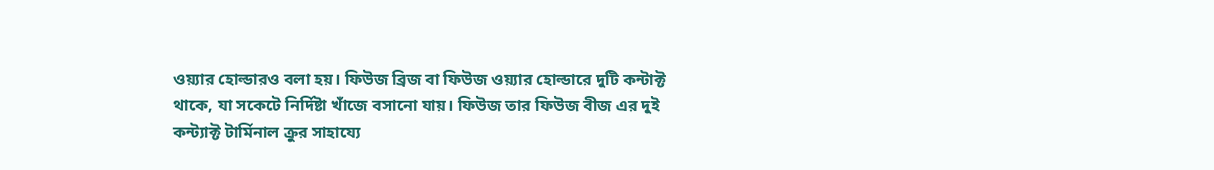ওয়্যার হোল্ডারও বলা হয়। ফিউজ ব্রিজ বা ফিউজ ওয়্যার হোল্ডারে দুটি কন্টাক্ট থাকে, যা সকেটে নির্দিষ্টা খাঁজে বসানো যায়। ফিউজ তার ফিউজ বীজ এর দুই কন্ট্যাক্ট টার্মিনাল ক্রুর সাহায্যে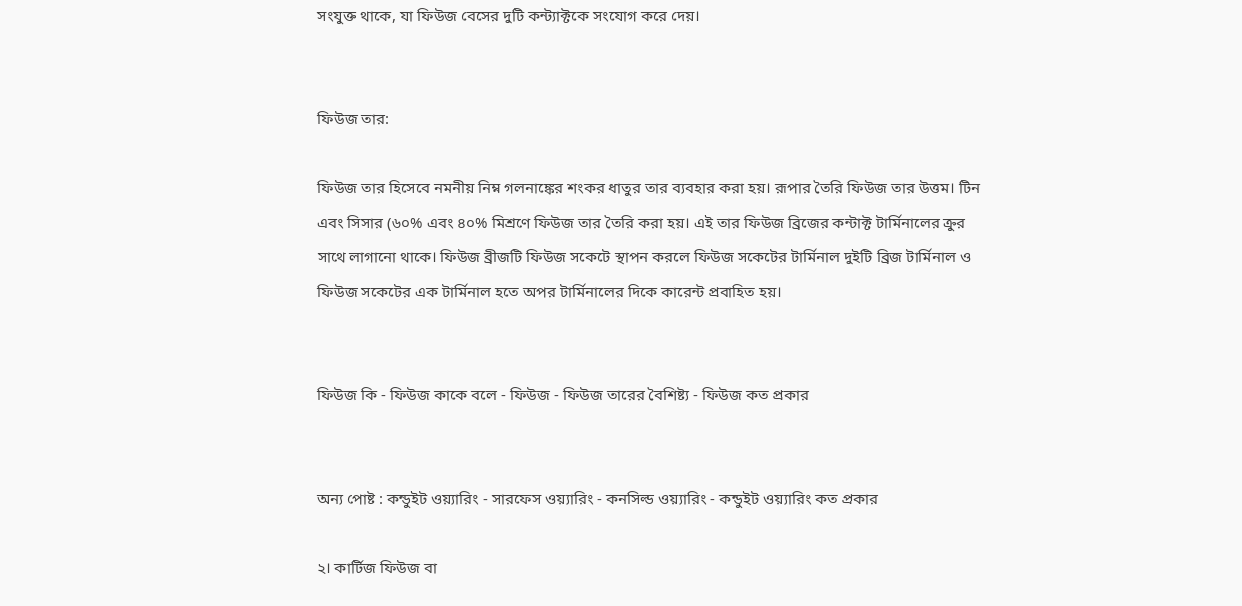সংযুক্ত থাকে, যা ফিউজ বেসের দুটি কন্ট্যাক্টকে সংযোগ করে দেয়।


ফিউজ তার:

ফিউজ তার হিসেবে নমনীয় নিম্ন গলনাঙ্কের শংকর ধাতুর তার ব্যবহার করা হয়। রূপার তৈরি ফিউজ তার উত্তম। টিন এবং সিসার (৬০% এবং ৪০% মিশ্রণে ফিউজ তার তৈরি করা হয়। এই তার ফিউজ ব্রিজের কন্টাক্ট টার্মিনালের ক্রুর সাথে লাগানো থাকে। ফিউজ ব্রীজটি ফিউজ সকেটে স্থাপন করলে ফিউজ সকেটের টার্মিনাল দুইটি ব্রিজ টার্মিনাল ও ফিউজ সকেটের এক টার্মিনাল হতে অপর টার্মিনালের দিকে কারেন্ট প্রবাহিত হয়।


ফিউজ কি - ফিউজ কাকে বলে - ফিউজ - ফিউজ তারের বৈশিষ্ট্য - ফিউজ কত প্রকার


অন্য পোষ্ট : কন্ডুইট ওয়্যারিং - সারফেস ওয়্যারিং - কনসিল্ড ওয়্যারিং - কন্ডুইট ওয়্যারিং কত প্রকার

২। কার্টিজ ফিউজ বা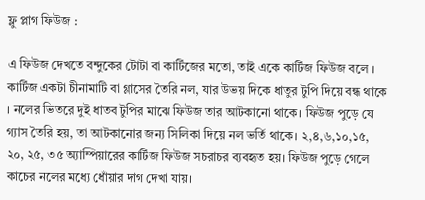ফ্লু প্লাগ ফিউজ :

এ ফিউজ দেখতে বন্দুকের টোটা বা কার্টিজের মতো, তাই একে কার্টিজ ফিউজ বলে । কার্টিজ একটা চীনামাটি বা গ্লাসের তৈরি নল, যার উভয় দিকে ধাতুর টুপি দিয়ে বন্ধ থাকে । নলের ভিতরে দুই ধাতব টুপির মাঝে ফিউজ তার আটকানো থাকে। ফিউজ পুড়ে যে গ্যাস তৈরি হয়, তা আটকানোর জন্য সিলিকা দিয়ে নল ভর্তি থাকে। ২,৪,৬,১০,১৫, ২০, ২৫, ৩৫ অ্যাম্পিয়ারের কার্টিজ ফিউজ সচরাচর ব্যবহৃত হয়। ফিউজ পুড়ে গেলে কাচের নলের মধ্যে ধোঁয়ার দাগ দেখা যায়।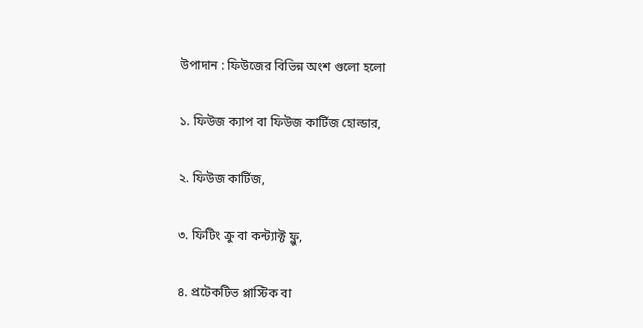উপাদান : ফিউজের বিভিন্ন অংশ গুলো হলো

১. ফিউজ ক্যাপ বা ফিউজ কার্টিজ হোল্ডার,

২. ফিউজ কার্টিজ,

৩. ফিটিং ক্রু বা কন্ট্যাক্ট ফ্লু,

৪. প্রটেকটিভ প্লাস্টিক বা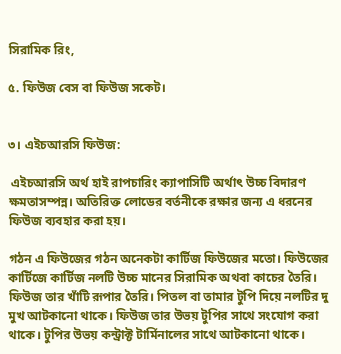সিরামিক রিং,

৫. ফিউজ বেস বা ফিউজ সকেট।


৩। এইচআরসি ফিউজ:

 এইচআরসি অর্থ হাই রাপচারিং ক্যাপাসিটি অর্থাৎ উচ্চ বিদারণ ক্ষমতাসম্পন্ন। অতিরিক্ত লোডের বর্তনীকে রক্ষার জন্য এ ধরনের ফিউজ ব্যবহার করা হয়।

গঠন এ ফিউজের গঠন অনেকটা কার্টিজ ফিউজের মতো। ফিউজের কার্টিজে কার্টিজ নলটি উচ্চ মানের সিরামিক অথবা কাচের তৈরি। ফিউজ তার খাঁটি রূপার তৈরি। পিতল বা তামার টুপি দিয়ে নলটির দু মুখ আটকানো থাকে। ফিউজ তার উভয় টুপির সাথে সংযোগ করা থাকে। টুপির উভয় কন্ট্রাক্ট টার্মিনালের সাথে আটকানো থাকে।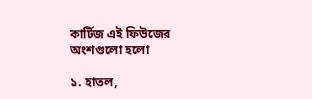কার্টিজ এই ফিউজের অংশগুলো হলো

১. হাতল,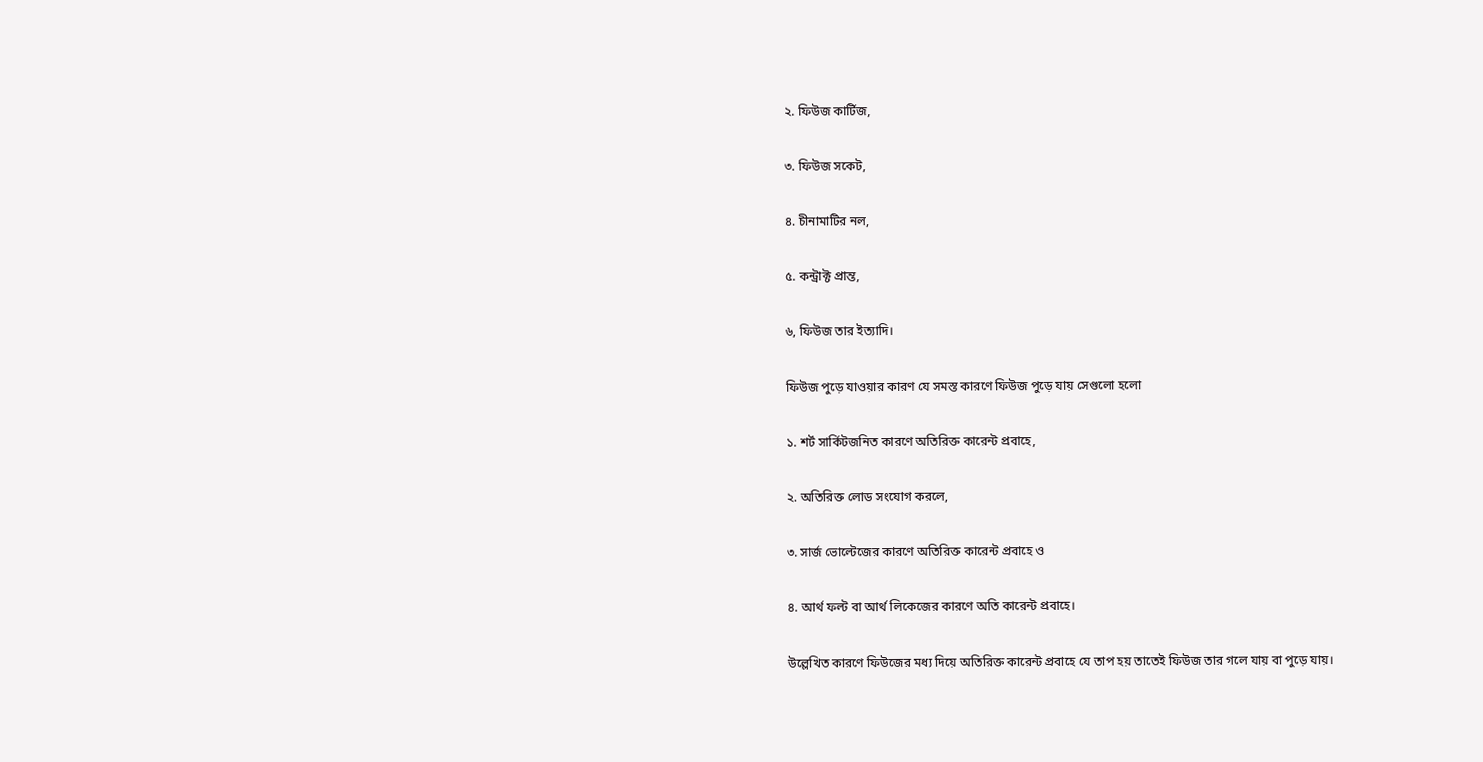২. ফিউজ কার্টিজ,

৩. ফিউজ সকেট,

৪. চীনামাটির নল,

৫. কন্ট্রাক্ট প্রান্ত,

৬, ফিউজ তার ইত্যাদি।

ফিউজ পুড়ে যাওয়ার কারণ যে সমস্ত কারণে ফিউজ পুড়ে যায় সেগুলো হলো

১. শর্ট সার্কিটজনিত কারণে অতিরিক্ত কারেন্ট প্রবাহে,

২. অতিরিক্ত লোড সংযোগ করলে,

৩. সার্জ ভোল্টেজের কারণে অতিরিক্ত কারেন্ট প্রবাহে ও

৪. আর্থ ফল্ট বা আর্থ লিকেজের কারণে অতি কারেন্ট প্রবাহে।

উল্লেখিত কারণে ফিউজের মধ্য দিয়ে অতিরিক্ত কারেন্ট প্রবাহে যে তাপ হয় তাতেই ফিউজ তার গলে যায় বা পুড়ে যায়।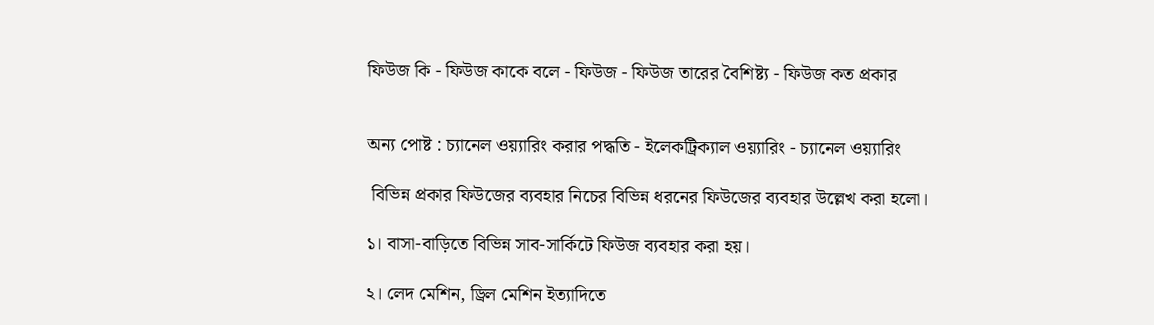ফিউজ কি - ফিউজ কাকে বলে - ফিউজ - ফিউজ তারের বৈশিষ্ট্য - ফিউজ কত প্রকার


অন্য পোষ্ট : চ্যানেল ওয়্যারিং করার পদ্ধতি - ইলেকট্রিক্যাল ওয়্যারিং - চ্যানেল ওয়্যারিং

 বিভিন্ন প্রকার ফিউজের ব্যবহার নিচের বিভিন্ন ধরনের ফিউজের ব্যবহার উল্লেখ করা হলো।

১। বাসা-বাড়িতে বিভিন্ন সাব-সার্কিটে ফিউজ ব্যবহার করা হয়।

২। লেদ মেশিন, ড্রিল মেশিন ইত্যাদিতে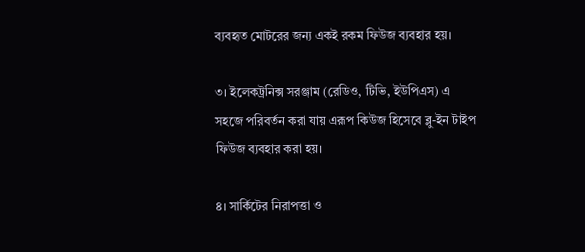ব্যবহৃত মোটরের জন্য একই রকম ফিউজ ব্যবহার হয়।

৩। ইলেকট্রনিক্স সরঞ্জাম (রেডিও, টিভি, ইউপিএস) এ সহজে পরিবর্তন করা যায় এরূপ কিউজ হিসেবে ব্লু-ইন টাইপ ফিউজ ব্যবহার করা হয়।

৪। সার্কিটের নিরাপত্তা ও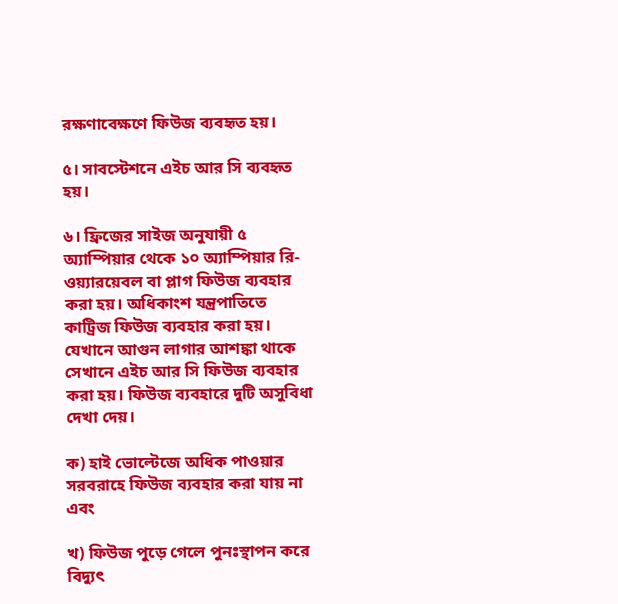রক্ষণাবেক্ষণে ফিউজ ব্যবহৃত হয়।

৫। সাবস্টেশনে এইচ আর সি ব্যবহৃত হয়।

৬। ফ্রিজের সাইজ অনুযায়ী ৫ অ্যাম্পিয়ার থেকে ১০ অ্যাম্পিয়ার রি-ওয়্যারয়েবল বা প্লাগ ফিউজ ব্যবহার করা হয়। অধিকাংশ যন্ত্রপাতিতে কাট্রিজ ফিউজ ব্যবহার করা হয়। যেখানে আগুন লাগার আশঙ্কা থাকে সেখানে এইচ আর সি ফিউজ ব্যবহার করা হয়। ফিউজ ব্যবহারে দুটি অসুবিধা দেখা দেয়।

ক) হাই ভোল্টেজে অধিক পাওয়ার সরবরাহে ফিউজ ব্যবহার করা যায় না এবং

খ) ফিউজ পুড়ে গেলে পুনঃস্থাপন করে বিদ্যুৎ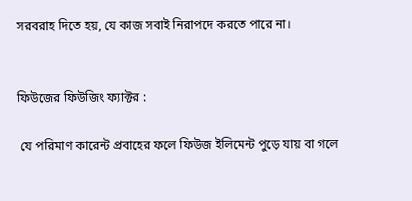সরবরাহ দিতে হয়, যে কাজ সবাই নিরাপদে করতে পারে না।


ফিউজের ফিউজিং ফ্যাক্টর :

 যে পরিমাণ কারেন্ট প্রবাহের ফলে ফিউজ ইলিমেন্ট পুড়ে যায় বা গলে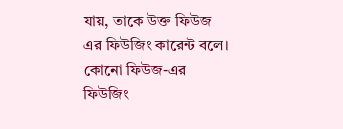যায়, তাকে উক্ত ফিউজ এর ফিউজিং কারেন্ট বলে। কোনো ফিউজ-এর ফিউজিং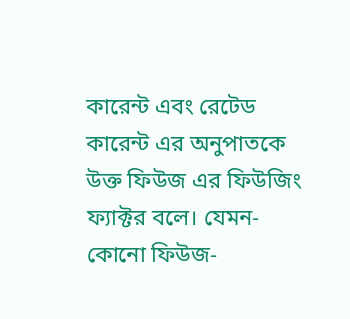কারেন্ট এবং রেটেড কারেন্ট এর অনুপাতকে উক্ত ফিউজ এর ফিউজিং ফ্যাক্টর বলে। যেমন- কোনো ফিউজ-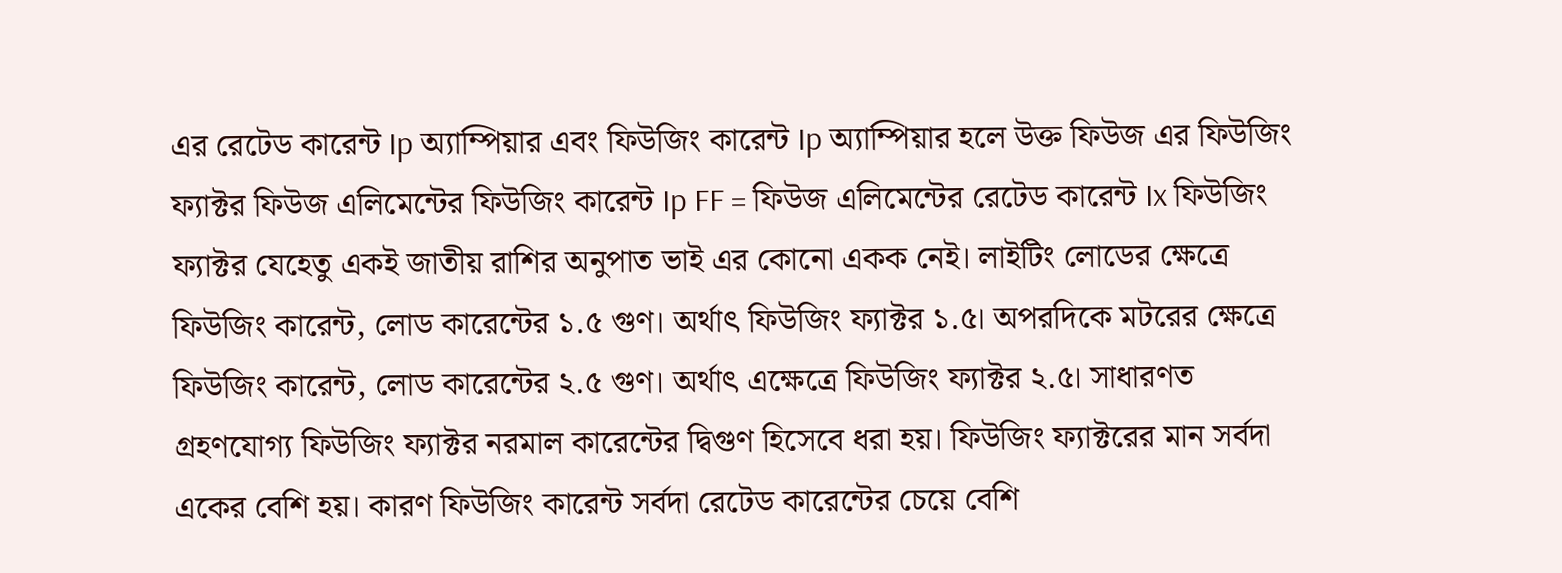এর রেটেড কারেন্ট Ip অ্যাম্পিয়ার এবং ফিউজিং কারেন্ট Ip অ্যাম্পিয়ার হলে উক্ত ফিউজ এর ফিউজিং ফ্যাক্টর ফিউজ এলিমেন্টের ফিউজিং কারেন্ট Ip FF = ফিউজ এলিমেন্টের রেটেড কারেন্ট Ix ফিউজিং ফ্যাক্টর যেহেতু একই জাতীয় রাশির অনুপাত ভাই এর কোনো একক নেই। লাইটিং লোডের ক্ষেত্রে ফিউজিং কারেন্ট, লোড কারেন্টের ১.৫ গুণ। অর্থাৎ ফিউজিং ফ্যাক্টর ১.৫। অপরদিকে মটরের ক্ষেত্রে ফিউজিং কারেন্ট, লোড কারেন্টের ২.৫ গুণ। অর্থাৎ এক্ষেত্রে ফিউজিং ফ্যাক্টর ২.৫। সাধারণত গ্রহণযোগ্য ফিউজিং ফ্যাক্টর নরমাল কারেন্টের দ্বিগুণ হিসেবে ধরা হয়। ফিউজিং ফ্যাক্টরের মান সর্বদা একের বেশি হয়। কারণ ফিউজিং কারেন্ট সর্বদা রেটেড কারেন্টের চেয়ে বেশি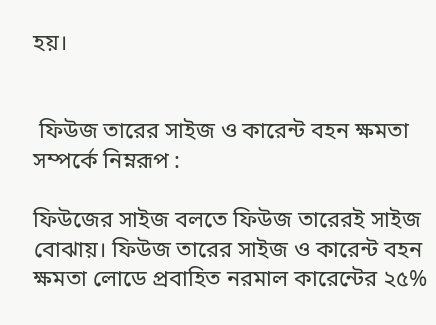হয়।


 ফিউজ তারের সাইজ ও কারেন্ট বহন ক্ষমতা সম্পর্কে নিম্নরূপ :

ফিউজের সাইজ বলতে ফিউজ তারেরই সাইজ বোঝায়। ফিউজ তারের সাইজ ও কারেন্ট বহন ক্ষমতা লোডে প্রবাহিত নরমাল কারেন্টের ২৫%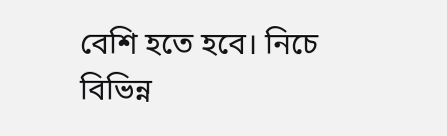বেশি হতে হবে। নিচে বিভিন্ন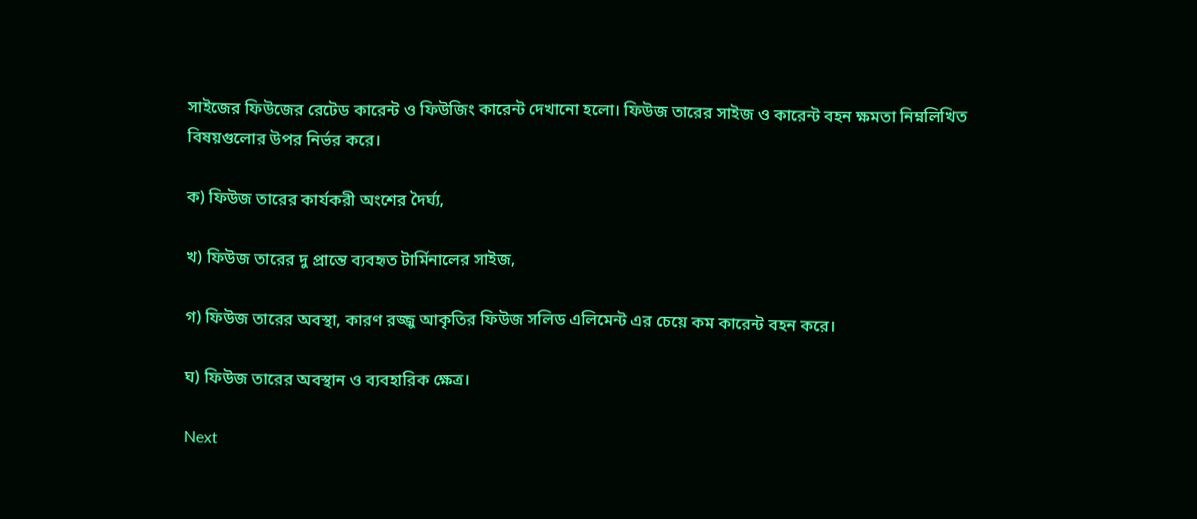সাইজের ফিউজের রেটেড কারেন্ট ও ফিউজিং কারেন্ট দেখানো হলো। ফিউজ তারের সাইজ ও কারেন্ট বহন ক্ষমতা নিম্নলিখিত বিষয়গুলোর উপর নির্ভর করে।

ক) ফিউজ তারের কার্যকরী অংশের দৈর্ঘ্য,

খ) ফিউজ তারের দু প্রান্তে ব্যবহৃত টার্মিনালের সাইজ,

গ) ফিউজ তারের অবস্থা, কারণ রজ্জু আকৃতির ফিউজ সলিড এলিমেন্ট এর চেয়ে কম কারেন্ট বহন করে।

ঘ) ফিউজ তারের অবস্থান ও ব্যবহারিক ক্ষেত্র।

Next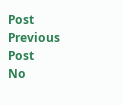Post Previous Post
No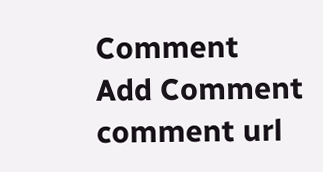Comment
Add Comment
comment url